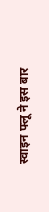स्वाइन फ्लू ने इस बार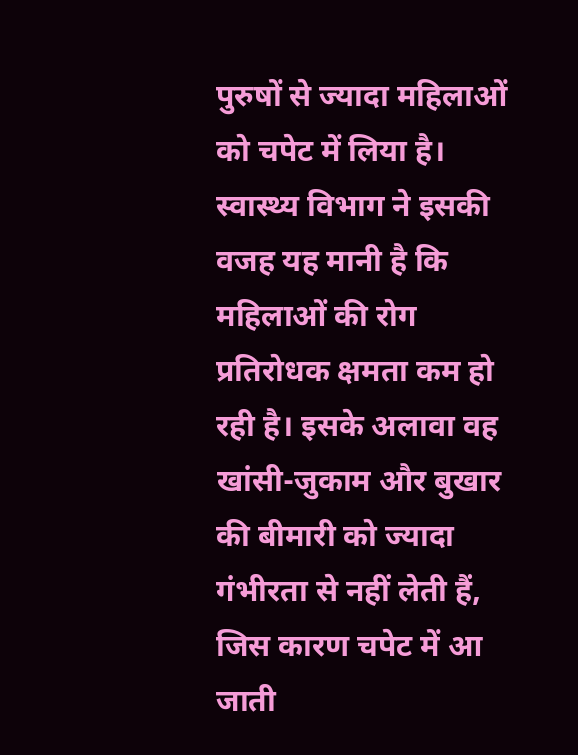पुरुषों से ज्यादा महिलाओं को चपेट में लिया है। स्वास्थ्य विभाग ने इसकी वजह यह मानी है कि महिलाओं की रोग प्रतिरोधक क्षमता कम हो रही है। इसके अलावा वह खांसी-जुकाम और बुखार की बीमारी को ज्यादा गंभीरता से नहीं लेती हैं, जिस कारण चपेट में आ जाती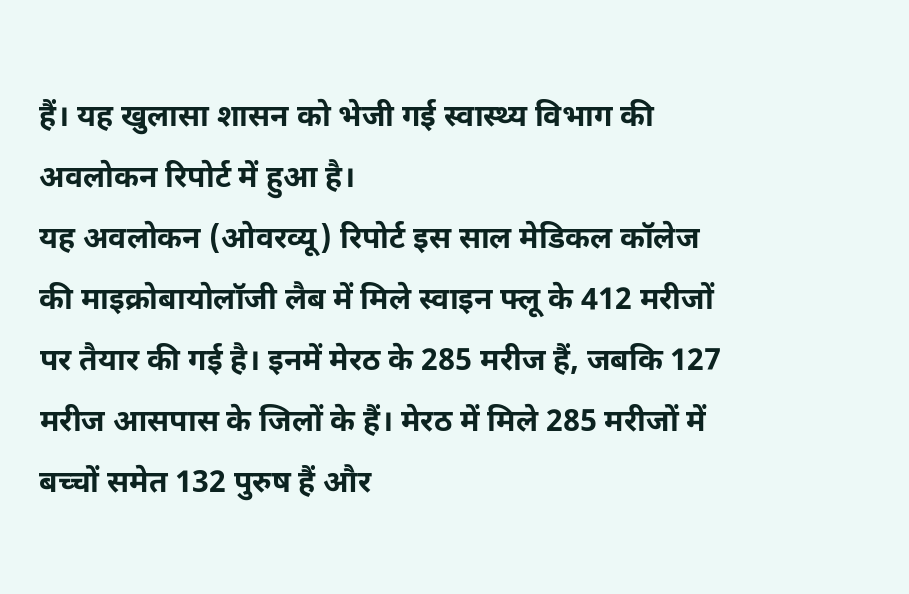हैं। यह खुलासा शासन को भेजी गई स्वास्थ्य विभाग की अवलोकन रिपोर्ट में हुआ है।
यह अवलोकन (ओवरव्यू) रिपोर्ट इस साल मेडिकल कॉलेज की माइक्रोबायोलॉजी लैब में मिले स्वाइन फ्लू के 412 मरीजों पर तैयार की गई है। इनमें मेरठ के 285 मरीज हैं, जबकि 127 मरीज आसपास के जिलों के हैं। मेरठ में मिले 285 मरीजों में बच्चों समेत 132 पुरुष हैं और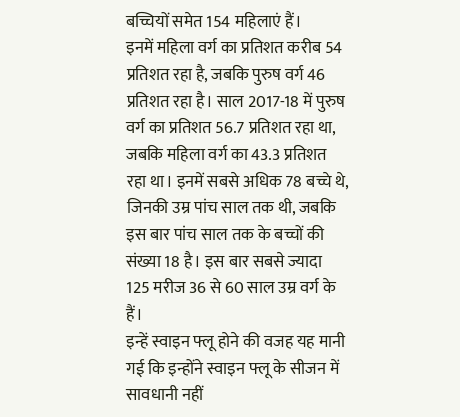बच्चियों समेत 154 महिलाएं हैं।
इनमें महिला वर्ग का प्रतिशत करीब 54 प्रतिशत रहा है, जबकि पुरुष वर्ग 46 प्रतिशत रहा है। साल 2017-18 में पुरुष वर्ग का प्रतिशत 56.7 प्रतिशत रहा था, जबकि महिला वर्ग का 43.3 प्रतिशत रहा था। इनमें सबसे अधिक 78 बच्चे थे, जिनकी उम्र पांच साल तक थी, जबकि इस बार पांच साल तक के बच्चों की संख्या 18 है। इस बार सबसे ज्यादा 125 मरीज 36 से 60 साल उम्र वर्ग के हैं।
इन्हें स्वाइन फ्लू होने की वजह यह मानी गई कि इन्होंने स्वाइन फ्लू के सीजन में सावधानी नहीं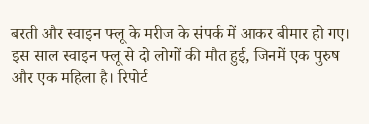बरती और स्वाइन फ्लू के मरीज के संपर्क में आकर बीमार हो गए। इस साल स्वाइन फ्लू से दो लोगों की मौत हुई, जिनमें एक पुरुष और एक महिला है। रिपोर्ट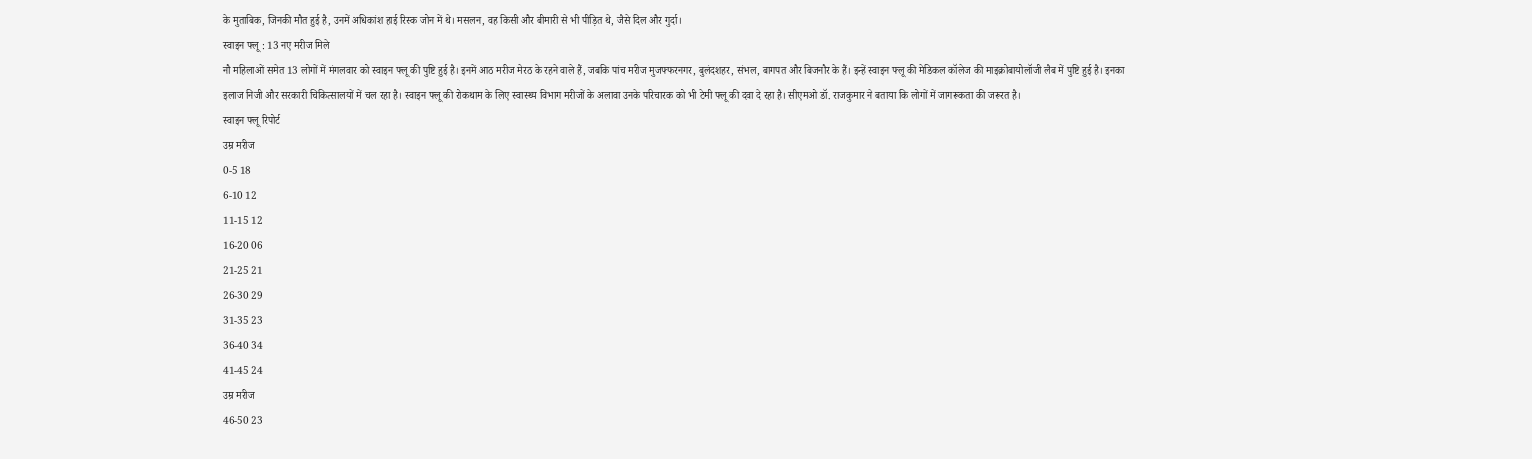के मुताबिक, जिनकी मौत हुई है, उनमें अधिकांश हाई रिस्क जोन में थे। मसलन, वह किसी और बीमारी से भी पीड़ित थे, जैसे दिल और गुर्दा।
स्वाइन फ्लू : 13 नए मरीज मिले
नौ महिलाओं समेत 13 लोगों में मंगलवार को स्वाइन फ्लू की पुष्टि हुई है। इनमें आठ मरीज मेरठ के रहने वाले हैं, जबकि पांच मरीज मुजफ्फरनगर, बुलंदशहर, संभल, बागपत और बिजनौर के हैं। इन्हें स्वाइन फ्लू की मेडिकल कॉलेज की माइक्रोबायोलॉजी लैब में पुष्टि हुई है। इनका इलाज निजी और सरकारी चिकित्सालयों में चल रहा है। स्वाइन फ्लू की रोकथाम के लिए स्वास्थ्य विभाग मरीजों के अलावा उनके परिचारक को भी टेमी फ्लू की दवा दे रहा है। सीएमओ डॉ. राजकुमार ने बताया कि लोगों में जागरूकता की जरूरत है।
स्वाइन फ्लू रिपोर्ट
उम्र मरीज
0-5 18
6-10 12
11-15 12
16-20 06
21-25 21
26-30 29
31-35 23
36-40 34
41-45 24
उम्र मरीज
46-50 23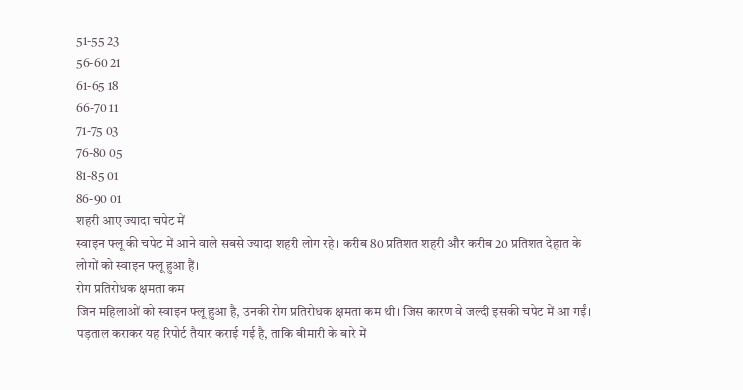51-55 23
56-60 21
61-65 18
66-70 11
71-75 03
76-80 05
81-85 01
86-90 01
शहरी आए ज्यादा चपेट में
स्वाइन फ्लू की चपेट में आने वाले सबसे ज्यादा शहरी लोग रहे। करीब 80 प्रतिशत शहरी और करीब 20 प्रतिशत देहात के लोगों को स्वाइन फ्लू हुआ हैं।
रोग प्रतिरोधक क्षमता कम
जिन महिलाओं को स्वाइन फ्लू हुआ है, उनकी रोग प्रतिरोधक क्षमता कम थी। जिस कारण वे जल्दी इसकी चपेट में आ गईं। पड़ताल कराकर यह रिपोर्ट तैयार कराई गई है, ताकि बीमारी के बारे में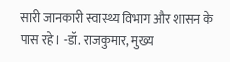सारी जानकारी स्वास्थ्य विभाग और शासन के पास रहे। -डॉ. राजकुमार, मुख्य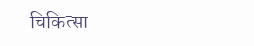चिकित्सा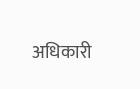अधिकारी